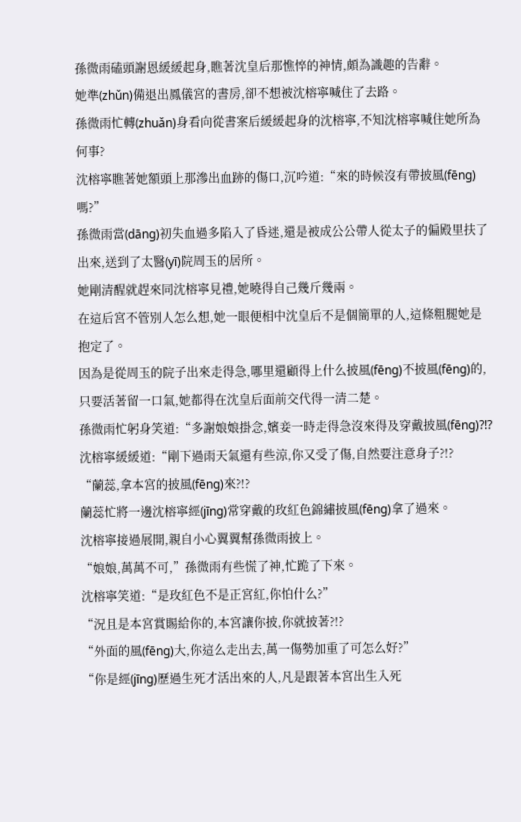孫微雨磕頭謝恩緩緩起身,瞧著沈皇后那憔悴的神情,頗為識趣的告辭。
她準(zhǔn)備退出鳳儀宮的書房,卻不想被沈榕寧喊住了去路。
孫微雨忙轉(zhuǎn)身看向從書案后緩緩起身的沈榕寧,不知沈榕寧喊住她所為何事?
沈榕寧瞧著她額頭上那滲出血跡的傷口,沉吟道:“來的時候沒有帶披風(fēng)嗎?”
孫微雨當(dāng)初失血過多陷入了昏迷,還是被成公公帶人從太子的偏殿里扶了出來,送到了太醫(yī)院周玉的居所。
她剛清醒就趕來同沈榕寧見禮,她曉得自己幾斤幾兩。
在這后宮不管別人怎么想,她一眼便相中沈皇后不是個簡單的人,這條粗腿她是抱定了。
因為是從周玉的院子出來走得急,哪里還顧得上什么披風(fēng)不披風(fēng)的,只要活著留一口氣,她都得在沈皇后面前交代得一清二楚。
孫微雨忙躬身笑道:“多謝娘娘掛念,嬪妾一時走得急沒來得及穿戴披風(fēng)?!?
沈榕寧緩緩道:“剛下過雨天氣還有些涼,你又受了傷,自然要注意身子?!?
“蘭蕊,拿本宮的披風(fēng)來?!?
蘭蕊忙將一邊沈榕寧經(jīng)常穿戴的玫紅色錦繡披風(fēng)拿了過來。
沈榕寧接過展開,親自小心翼翼幫孫微雨披上。
“娘娘,萬萬不可,”孫微雨有些慌了神,忙跪了下來。
沈榕寧笑道:“是玫紅色不是正宮紅,你怕什么?”
“況且是本宮賞賜給你的,本宮讓你披,你就披著?!?
“外面的風(fēng)大,你這么走出去,萬一傷勢加重了可怎么好?”
“你是經(jīng)歷過生死才活出來的人,凡是跟著本宮出生入死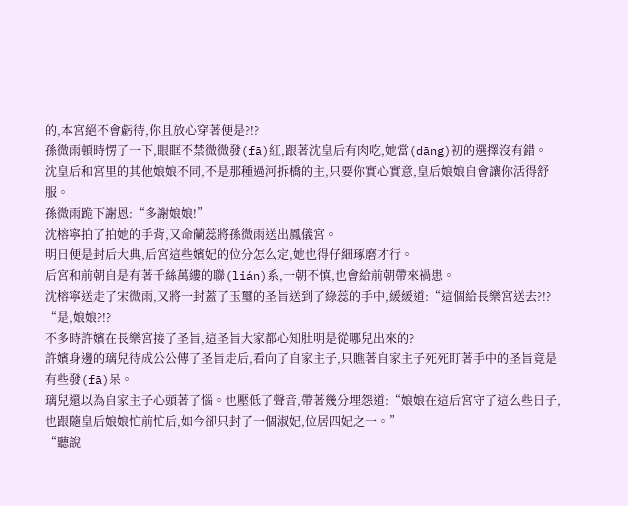的,本宮絕不會虧待,你且放心穿著便是?!?
孫微雨頓時愣了一下,眼眶不禁微微發(fā)紅,跟著沈皇后有肉吃,她當(dāng)初的選擇沒有錯。
沈皇后和宮里的其他娘娘不同,不是那種過河拆橋的主,只要你實心實意,皇后娘娘自會讓你活得舒服。
孫微雨跪下謝恩:“多謝娘娘!”
沈榕寧拍了拍她的手背,又命蘭蕊將孫微雨送出鳳儀宮。
明日便是封后大典,后宮這些嬪妃的位分怎么定,她也得仔細琢磨才行。
后宮和前朝自是有著千絲萬縷的聯(lián)系,一朝不慎,也會給前朝帶來禍患。
沈榕寧送走了宋微雨,又將一封蓋了玉璽的圣旨送到了綠蕊的手中,緩緩道:“這個給長樂宮送去?!?
“是,娘娘?!?
不多時許嬪在長樂宮接了圣旨,這圣旨大家都心知肚明是從哪兒出來的?
許嬪身邊的璃兒待成公公傳了圣旨走后,看向了自家主子,只瞧著自家主子死死盯著手中的圣旨竟是有些發(fā)呆。
璃兒還以為自家主子心頭著了惱。也壓低了聲音,帶著幾分埋怨道:“娘娘在這后宮守了這么些日子,也跟隨皇后娘娘忙前忙后,如今卻只封了一個淑妃,位居四妃之一。”
“聽說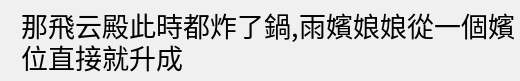那飛云殿此時都炸了鍋,雨嬪娘娘從一個嬪位直接就升成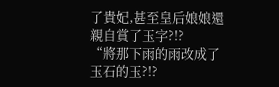了貴妃,甚至皇后娘娘還親自賞了玉字?!?
“將那下雨的雨改成了玉石的玉?!?